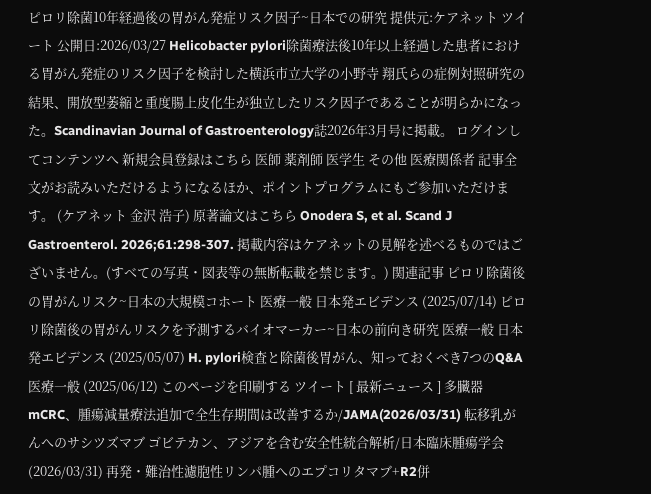ピロリ除菌10年経過後の胃がん発症リスク因子~日本での研究 提供元:ケアネット ツイート 公開日:2026/03/27 Helicobacter pylori除菌療法後10年以上経過した患者における胃がん発症のリスク因子を検討した横浜市立大学の小野寺 翔氏らの症例対照研究の結果、開放型萎縮と重度腸上皮化生が独立したリスク因子であることが明らかになった。Scandinavian Journal of Gastroenterology誌2026年3月号に掲載。 ログインしてコンテンツへ 新規会員登録はこちら 医師 薬剤師 医学生 その他 医療関係者 記事全文がお読みいただけるようになるほか、ポイントプログラムにもご参加いただけます。 (ケアネット 金沢 浩子) 原著論文はこちら Onodera S, et al. Scand J Gastroenterol. 2026;61:298-307. 掲載内容はケアネットの見解を述べるものではございません。(すべての写真・図表等の無断転載を禁じます。) 関連記事 ピロリ除菌後の胃がんリスク~日本の大規模コホート 医療一般 日本発エビデンス (2025/07/14) ピロリ除菌後の胃がんリスクを予測するバイオマーカー~日本の前向き研究 医療一般 日本発エビデンス (2025/05/07) H. pylori検査と除菌後胃がん、知っておくべき7つのQ&A 医療一般 (2025/06/12) このページを印刷する ツイート [ 最新ニュース ] 多臓器mCRC、腫瘍減量療法追加で全生存期間は改善するか/JAMA(2026/03/31) 転移乳がんへのサシツズマブ ゴビテカン、アジアを含む安全性統合解析/日本臨床腫瘍学会(2026/03/31) 再発・難治性濾胞性リンパ腫へのエプコリタマブ+R2併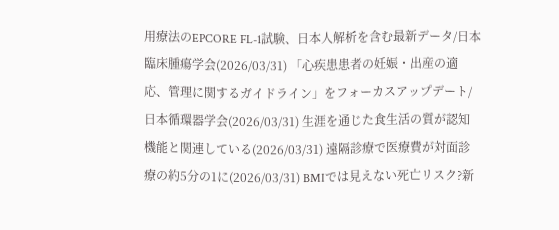用療法のEPCORE FL-1試験、日本人解析を含む最新データ/日本臨床腫瘍学会(2026/03/31) 「心疾患患者の妊娠・出産の適応、管理に関するガイドライン」をフォーカスアップデート/日本循環器学会(2026/03/31) 生涯を通じた食生活の質が認知機能と関連している(2026/03/31) 遠隔診療で医療費が対面診療の約5分の1に(2026/03/31) BMIでは見えない死亡リスク?新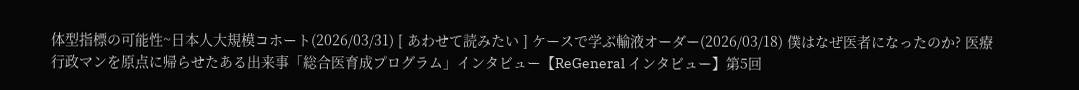体型指標の可能性~日本人大規模コホート(2026/03/31) [ あわせて読みたい ] ケースで学ぶ輸液オーダー(2026/03/18) 僕はなぜ医者になったのか? 医療行政マンを原点に帰らせたある出来事「総合医育成プログラム」インタビュー【ReGeneral インタビュー】第5回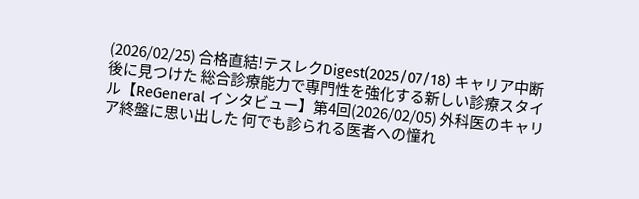(2026/02/25) 合格直結!テスレクDigest(2025/07/18) キャリア中断後に見つけた 総合診療能力で専門性を強化する新しい診療スタイル【ReGeneral インタビュー】第4回(2026/02/05) 外科医のキャリア終盤に思い出した 何でも診られる医者への憧れ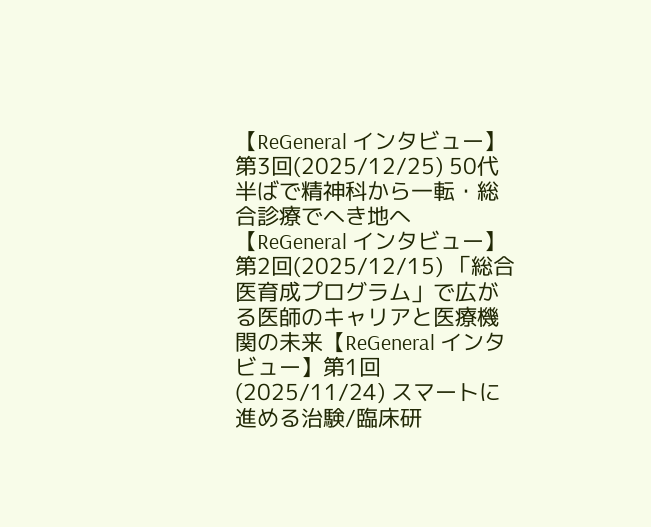【ReGeneral インタビュー】第3回(2025/12/25) 50代半ばで精神科から一転・総合診療でへき地へ【ReGeneral インタビュー】第2回(2025/12/15) 「総合医育成プログラム」で広がる医師のキャリアと医療機関の未来【ReGeneral インタビュー】第1回(2025/11/24) スマートに進める治験/臨床研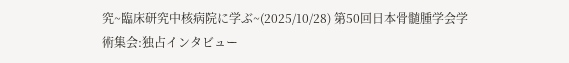究~臨床研究中核病院に学ぶ~(2025/10/28) 第50回日本骨髄腫学会学術集会:独占インタビュー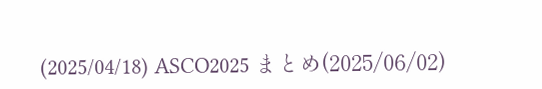(2025/04/18) ASCO2025 まとめ(2025/06/02)